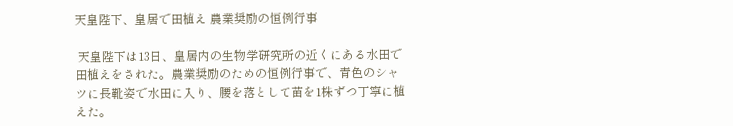天皇陛下、皇居で田植え 農業奨励の恒例行事

 天皇陛下は13日、皇居内の生物学研究所の近くにある水田で田植えをされた。農業奨励のための恒例行事で、青色のシャツに長靴姿で水田に入り、腰を落として苗を1株ずつ丁寧に植えた。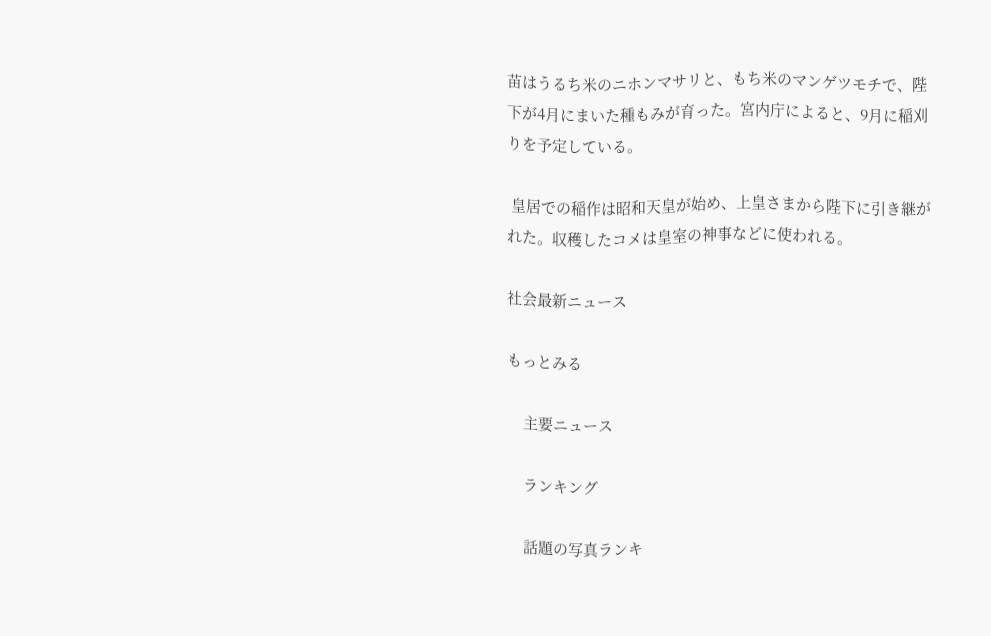苗はうるち米のニホンマサリと、もち米のマンゲツモチで、陛下が4月にまいた種もみが育った。宮内庁によると、9月に稲刈りを予定している。

 皇居での稲作は昭和天皇が始め、上皇さまから陛下に引き継がれた。収穫したコメは皇室の神事などに使われる。

社会最新ニュース

もっとみる

    主要ニュース

    ランキング

    話題の写真ランキ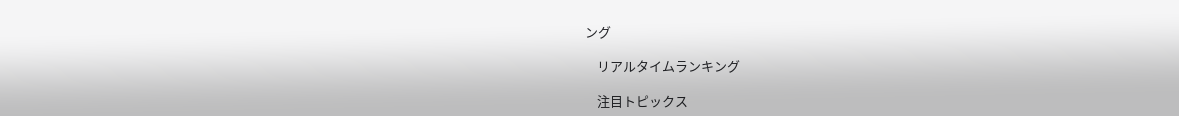ング

    リアルタイムランキング

    注目トピックス